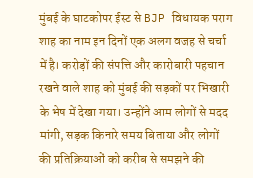मुंबई के घाटकोपर ईस्ट से BJP विधायक पराग शाह का नाम इन दिनों एक अलग वजह से चर्चा में है। करोड़ों की संपत्ति और कारोबारी पहचान रखने वाले शाह को मुंबई की सड़कों पर भिखारी के भेष में देखा गया। उन्होंने आम लोगों से मदद मांगी, सड़क किनारे समय बिताया और लोगों की प्रतिक्रियाओं को करीब से समझने की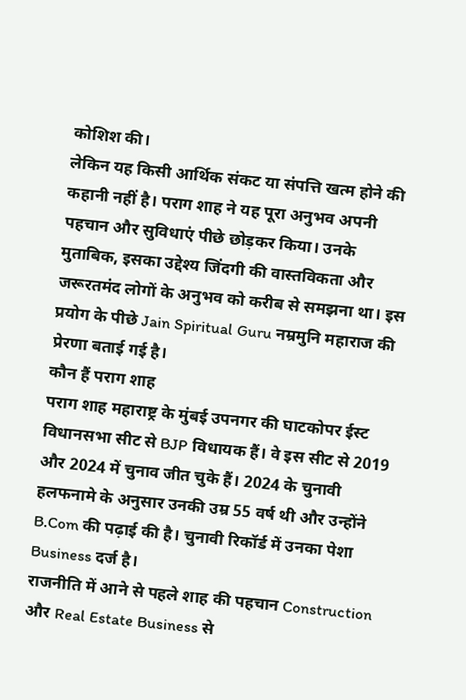कोशिश की।
लेकिन यह किसी आर्थिक संकट या संपत्ति खत्म होने की कहानी नहीं है। पराग शाह ने यह पूरा अनुभव अपनी पहचान और सुविधाएं पीछे छोड़कर किया। उनके मुताबिक, इसका उद्देश्य जिंदगी की वास्तविकता और जरूरतमंद लोगों के अनुभव को करीब से समझना था। इस प्रयोग के पीछे Jain Spiritual Guru नम्रमुनि महाराज की प्रेरणा बताई गई है।
कौन हैं पराग शाह
पराग शाह महाराष्ट्र के मुंबई उपनगर की घाटकोपर ईस्ट विधानसभा सीट से BJP विधायक हैं। वे इस सीट से 2019 और 2024 में चुनाव जीत चुके हैं। 2024 के चुनावी हलफनामे के अनुसार उनकी उम्र 55 वर्ष थी और उन्होंने B.Com की पढ़ाई की है। चुनावी रिकॉर्ड में उनका पेशा Business दर्ज है।
राजनीति में आने से पहले शाह की पहचान Construction और Real Estate Business से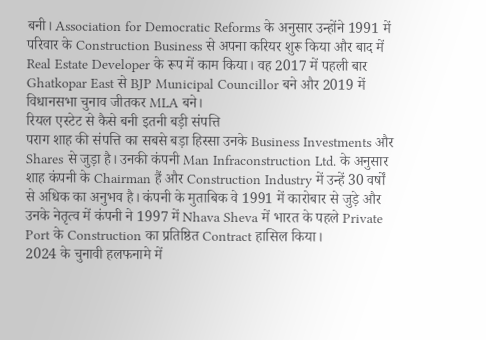बनी। Association for Democratic Reforms के अनुसार उन्होंने 1991 में परिवार के Construction Business से अपना करियर शुरू किया और बाद में Real Estate Developer के रूप में काम किया। वह 2017 में पहली बार Ghatkopar East से BJP Municipal Councillor बने और 2019 में विधानसभा चुनाव जीतकर MLA बने।
रियल एस्टेट से कैसे बनी इतनी बड़ी संपत्ति
पराग शाह की संपत्ति का सबसे बड़ा हिस्सा उनके Business Investments और Shares से जुड़ा है। उनकी कंपनी Man Infraconstruction Ltd. के अनुसार शाह कंपनी के Chairman हैं और Construction Industry में उन्हें 30 वर्षों से अधिक का अनुभव है। कंपनी के मुताबिक वे 1991 में कारोबार से जुड़े और उनके नेतृत्व में कंपनी ने 1997 में Nhava Sheva में भारत के पहले Private Port के Construction का प्रतिष्ठित Contract हासिल किया।
2024 के चुनावी हलफनामे में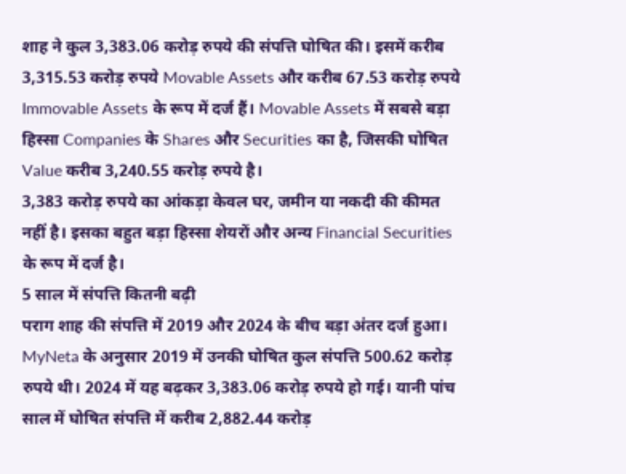शाह ने कुल 3,383.06 करोड़ रुपये की संपत्ति घोषित की। इसमें करीब 3,315.53 करोड़ रुपये Movable Assets और करीब 67.53 करोड़ रुपये Immovable Assets के रूप में दर्ज हैं। Movable Assets में सबसे बड़ा हिस्सा Companies के Shares और Securities का है, जिसकी घोषित Value करीब 3,240.55 करोड़ रुपये है।
3,383 करोड़ रुपये का आंकड़ा केवल घर, जमीन या नकदी की कीमत नहीं है। इसका बहुत बड़ा हिस्सा शेयरों और अन्य Financial Securities के रूप में दर्ज है।
5 साल में संपत्ति कितनी बढ़ी
पराग शाह की संपत्ति में 2019 और 2024 के बीच बड़ा अंतर दर्ज हुआ। MyNeta के अनुसार 2019 में उनकी घोषित कुल संपत्ति 500.62 करोड़ रुपये थी। 2024 में यह बढ़कर 3,383.06 करोड़ रुपये हो गई। यानी पांच साल में घोषित संपत्ति में करीब 2,882.44 करोड़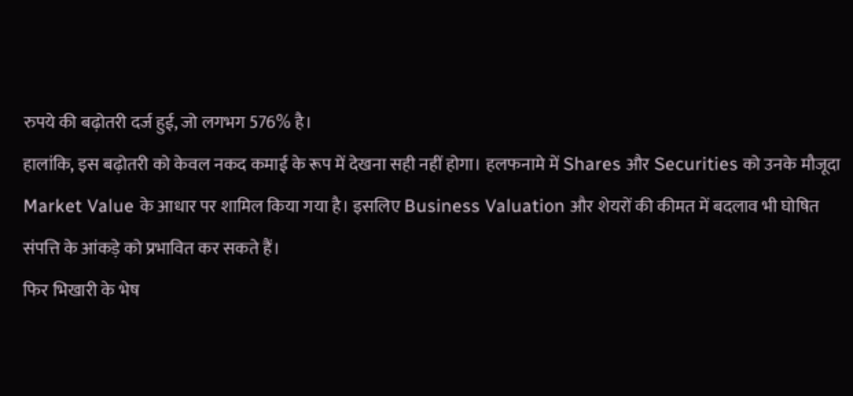रुपये की बढ़ोतरी दर्ज हुई, जो लगभग 576% है।
हालांकि, इस बढ़ोतरी को केवल नकद कमाई के रूप में देखना सही नहीं होगा। हलफनामे में Shares और Securities को उनके मौजूदा Market Value के आधार पर शामिल किया गया है। इसलिए Business Valuation और शेयरों की कीमत में बदलाव भी घोषित संपत्ति के आंकड़े को प्रभावित कर सकते हैं।
फिर भिखारी के भेष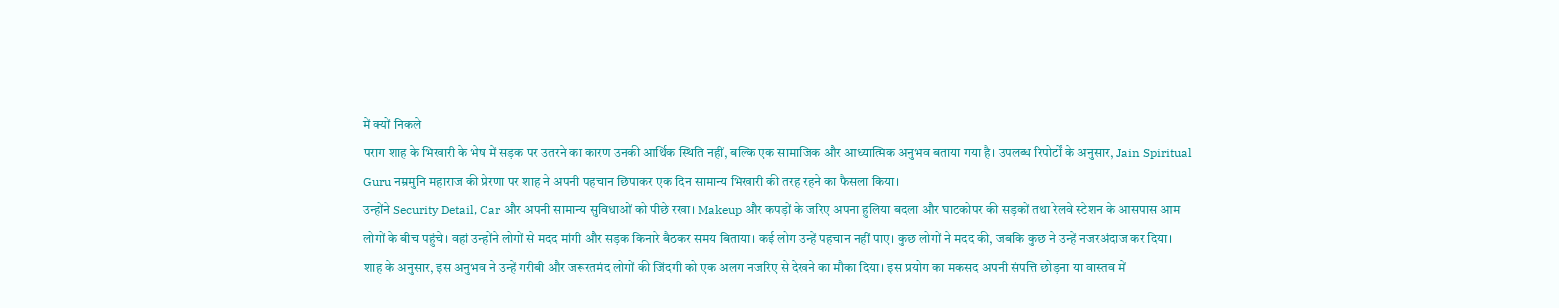में क्यों निकले
पराग शाह के भिखारी के भेष में सड़क पर उतरने का कारण उनकी आर्थिक स्थिति नहीं, बल्कि एक सामाजिक और आध्यात्मिक अनुभव बताया गया है। उपलब्ध रिपोर्टों के अनुसार, Jain Spiritual Guru नम्रमुनि महाराज की प्रेरणा पर शाह ने अपनी पहचान छिपाकर एक दिन सामान्य भिखारी की तरह रहने का फैसला किया।
उन्होंने Security Detail, Car और अपनी सामान्य सुविधाओं को पीछे रखा। Makeup और कपड़ों के जरिए अपना हुलिया बदला और घाटकोपर की सड़कों तथा रेलवे स्टेशन के आसपास आम लोगों के बीच पहुंचे। वहां उन्होंने लोगों से मदद मांगी और सड़क किनारे बैठकर समय बिताया। कई लोग उन्हें पहचान नहीं पाए। कुछ लोगों ने मदद की, जबकि कुछ ने उन्हें नजरअंदाज कर दिया।
शाह के अनुसार, इस अनुभव ने उन्हें गरीबी और जरूरतमंद लोगों की जिंदगी को एक अलग नजरिए से देखने का मौका दिया। इस प्रयोग का मकसद अपनी संपत्ति छोड़ना या वास्तव में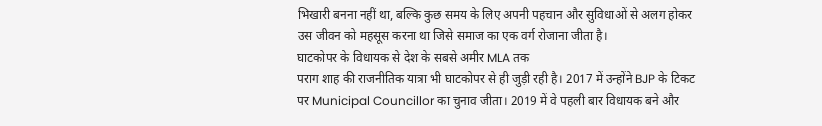भिखारी बनना नहीं था, बल्कि कुछ समय के लिए अपनी पहचान और सुविधाओं से अलग होकर उस जीवन को महसूस करना था जिसे समाज का एक वर्ग रोजाना जीता है।
घाटकोपर के विधायक से देश के सबसे अमीर MLA तक
पराग शाह की राजनीतिक यात्रा भी घाटकोपर से ही जुड़ी रही है। 2017 में उन्होंने BJP के टिकट पर Municipal Councillor का चुनाव जीता। 2019 में वे पहली बार विधायक बने और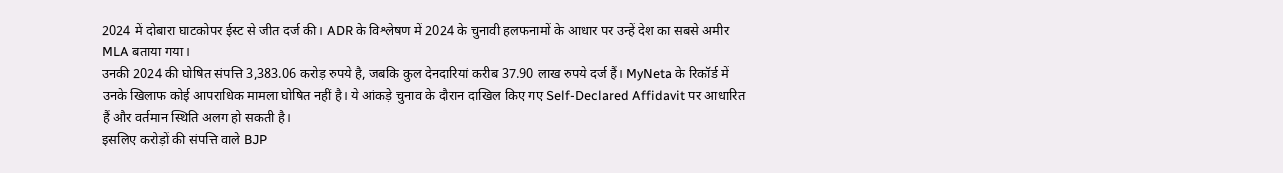2024 में दोबारा घाटकोपर ईस्ट से जीत दर्ज की। ADR के विश्लेषण में 2024 के चुनावी हलफनामों के आधार पर उन्हें देश का सबसे अमीर MLA बताया गया।
उनकी 2024 की घोषित संपत्ति 3,383.06 करोड़ रुपये है, जबकि कुल देनदारियां करीब 37.90 लाख रुपये दर्ज हैं। MyNeta के रिकॉर्ड में उनके खिलाफ कोई आपराधिक मामला घोषित नहीं है। ये आंकड़े चुनाव के दौरान दाखिल किए गए Self-Declared Affidavit पर आधारित हैं और वर्तमान स्थिति अलग हो सकती है।
इसलिए करोड़ों की संपत्ति वाले BJP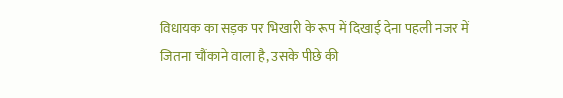विधायक का सड़क पर भिखारी के रूप में दिखाई देना पहली नजर में जितना चौंकाने वाला है, उसके पीछे की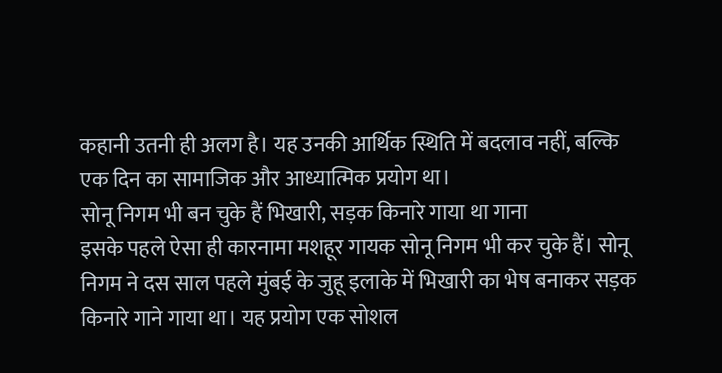कहानी उतनी ही अलग है। यह उनकी आर्थिक स्थिति में बदलाव नहीं, बल्कि एक दिन का सामाजिक और आध्यात्मिक प्रयोग था।
सोनू निगम भी बन चुके हैं भिखारी, सड़क किनारे गाया था गाना
इसके पहले ऐसा ही कारनामा मशहूर गायक सोनू निगम भी कर चुके हैं। सोनू निगम ने दस साल पहले मुंबई के जुहू इलाके में भिखारी का भेष बनाकर सड़क किनारे गाने गाया था। यह प्रयोग एक सोशल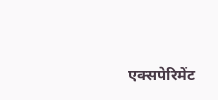एक्सपेरिमेंट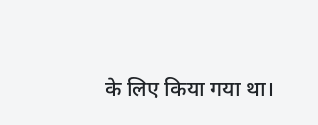के लिए किया गया था।